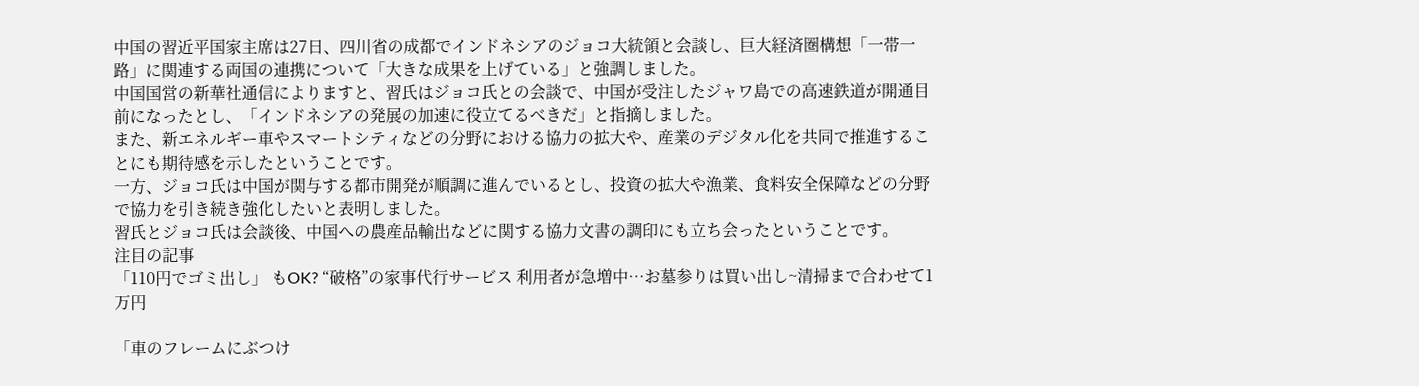中国の習近平国家主席は27日、四川省の成都でインドネシアのジョコ大統領と会談し、巨大経済圏構想「一帯一路」に関連する両国の連携について「大きな成果を上げている」と強調しました。
中国国営の新華社通信によりますと、習氏はジョコ氏との会談で、中国が受注したジャワ島での高速鉄道が開通目前になったとし、「インドネシアの発展の加速に役立てるべきだ」と指摘しました。
また、新エネルギー車やスマートシティなどの分野における協力の拡大や、産業のデジタル化を共同で推進することにも期待感を示したということです。
一方、ジョコ氏は中国が関与する都市開発が順調に進んでいるとし、投資の拡大や漁業、食料安全保障などの分野で協力を引き続き強化したいと表明しました。
習氏とジョコ氏は会談後、中国への農産品輸出などに関する協力文書の調印にも立ち会ったということです。
注目の記事
「110円でゴミ出し」 もOK? “破格”の家事代行サービス 利用者が急増中…お墓参りは買い出し~清掃まで合わせて1万円

「車のフレームにぶつけ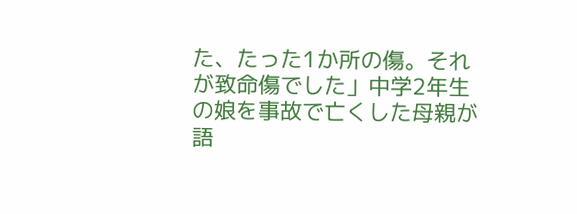た、たった1か所の傷。それが致命傷でした」中学2年生の娘を事故で亡くした母親が語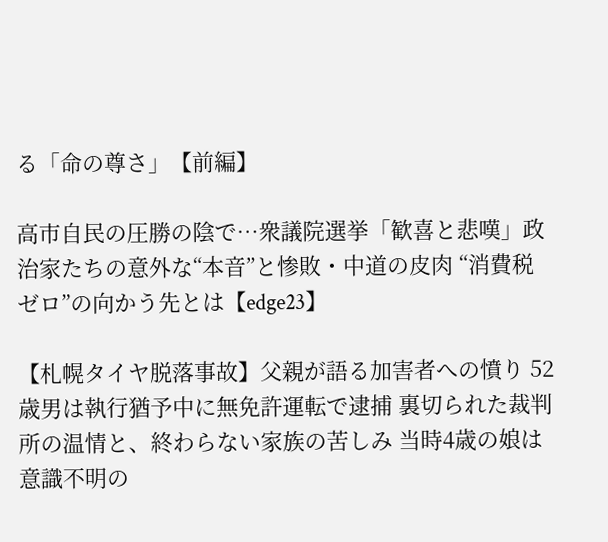る「命の尊さ」【前編】

高市自民の圧勝の陰で…衆議院選挙「歓喜と悲嘆」政治家たちの意外な“本音”と惨敗・中道の皮肉 “消費税ゼロ”の向かう先とは【edge23】

【札幌タイヤ脱落事故】父親が語る加害者への憤り 52歳男は執行猶予中に無免許運転で逮捕 裏切られた裁判所の温情と、終わらない家族の苦しみ 当時4歳の娘は意識不明の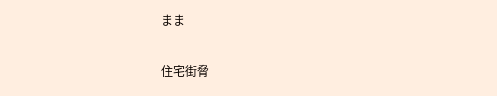まま

住宅街脅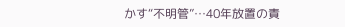かす“不明管”…40年放置の責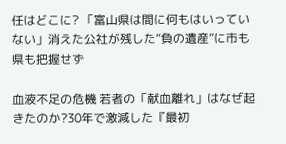任はどこに? 「富山県は間に何もはいっていない」消えた公社が残した“負の遺産”に市も県も把握せず

血液不足の危機 若者の「献血離れ」はなぜ起きたのか?30年で激減した『最初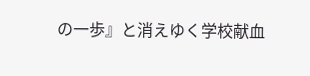の一歩』と消えゆく学校献血